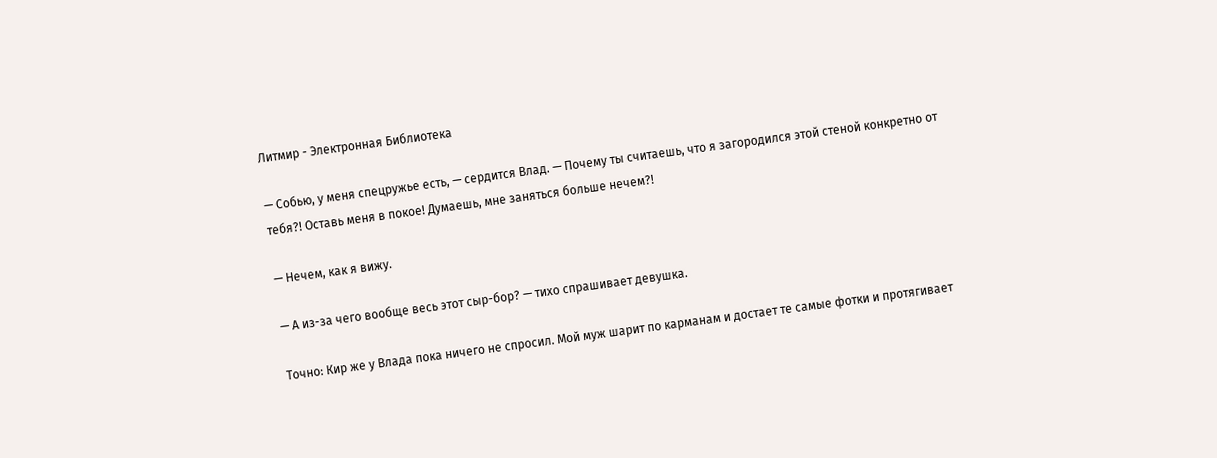Литмир - Электронная Библиотека

— Собью, у меня спецружье есть, — сердится Влад. — Почему ты считаешь, что я загородился этой стеной конкретно от тебя?! Оставь меня в покое! Думаешь, мне заняться больше нечем?!

— Нечем, как я вижу.

— А из-за чего вообще весь этот сыр-бор? — тихо спрашивает девушка.

Точно: Кир же у Влада пока ничего не спросил. Мой муж шарит по карманам и достает те самые фотки и протягивает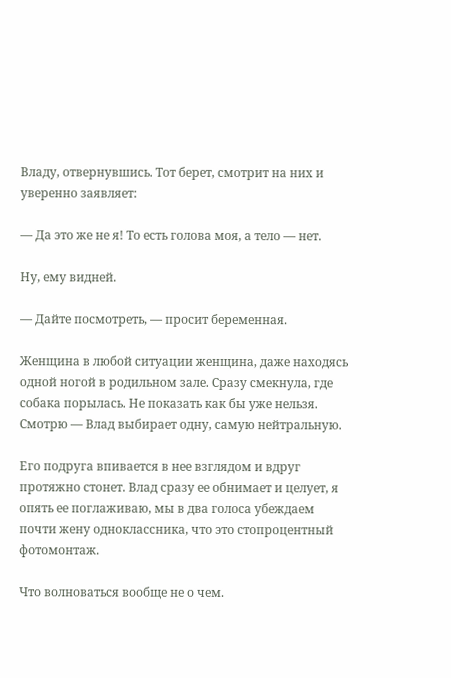Владу, отвернувшись. Тот берет, смотрит на них и уверенно заявляет:

— Да это же не я! То есть голова моя, а тело — нет.

Ну, ему видней.

— Дайте посмотреть, — просит беременная.

Женщина в любой ситуации женщина, даже находясь одной ногой в родильном зале. Сразу смекнула, где собака порылась. Не показать как бы уже нельзя. Смотрю — Влад выбирает одну, самую нейтральную.

Его подруга впивается в нее взглядом и вдруг протяжно стонет. Влад сразу ее обнимает и целует, я опять ее поглаживаю, мы в два голоса убеждаем почти жену одноклассника, что это стопроцентный фотомонтаж.

Что волноваться вообще не о чем.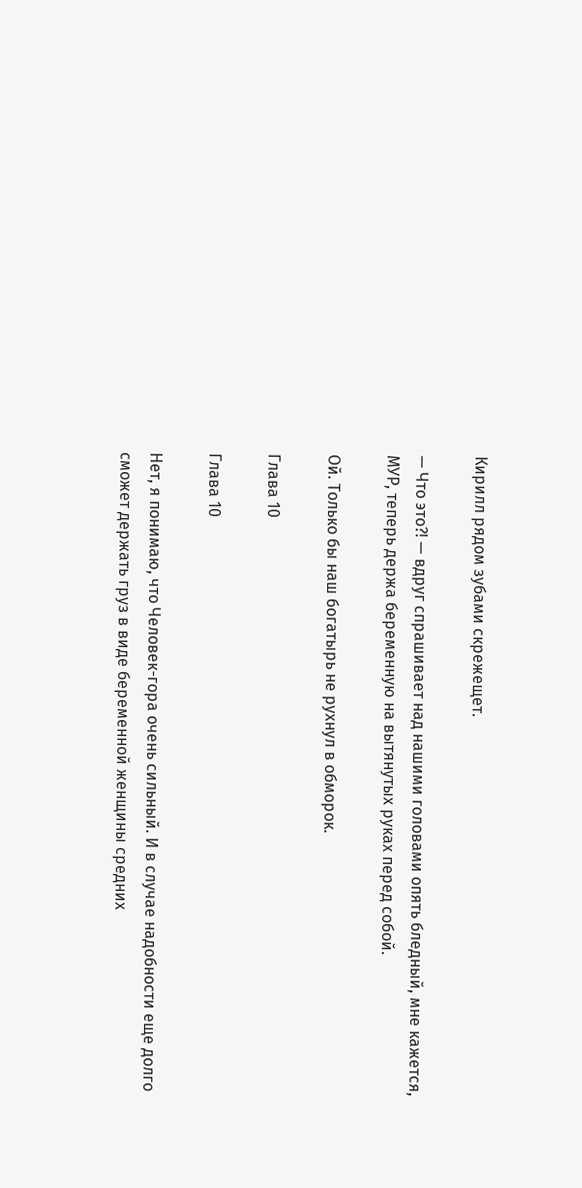Кирилл рядом зубами скрежещет.

— Что это?! — вдруг спрашивает над нашими головами опять бледный, мне кажется, МУР, теперь держа беременную на вытянутых руках перед собой.

Ой. Только бы наш богатырь не рухнул в обморок.

Глава 10

Глава 10

Нет, я понимаю, что Человек-гора очень сильный. И в случае надобности еще долго сможет держать груз в виде беременной женщины средних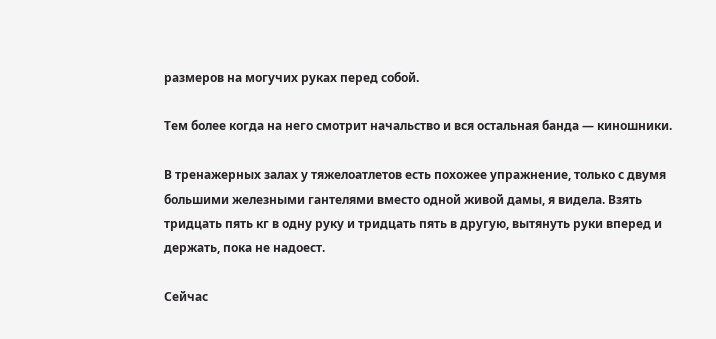размеров на могучих руках перед собой.

Тем более когда на него смотрит начальство и вся остальная банда — киношники.

В тренажерных залах у тяжелоатлетов есть похожее упражнение, только с двумя большими железными гантелями вместо одной живой дамы, я видела. Взять тридцать пять кг в одну руку и тридцать пять в другую, вытянуть руки вперед и держать, пока не надоест.

Сейчас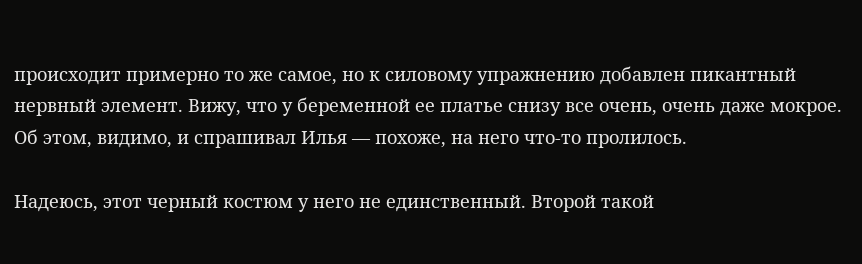происходит примерно то же самое, но к силовому упражнению добавлен пикантный нервный элемент. Вижу, что у беременной ее платье снизу все очень, очень даже мокрое. Об этом, видимо, и спрашивал Илья — похоже, на него что-то пролилось.

Надеюсь, этот черный костюм у него не единственный. Второй такой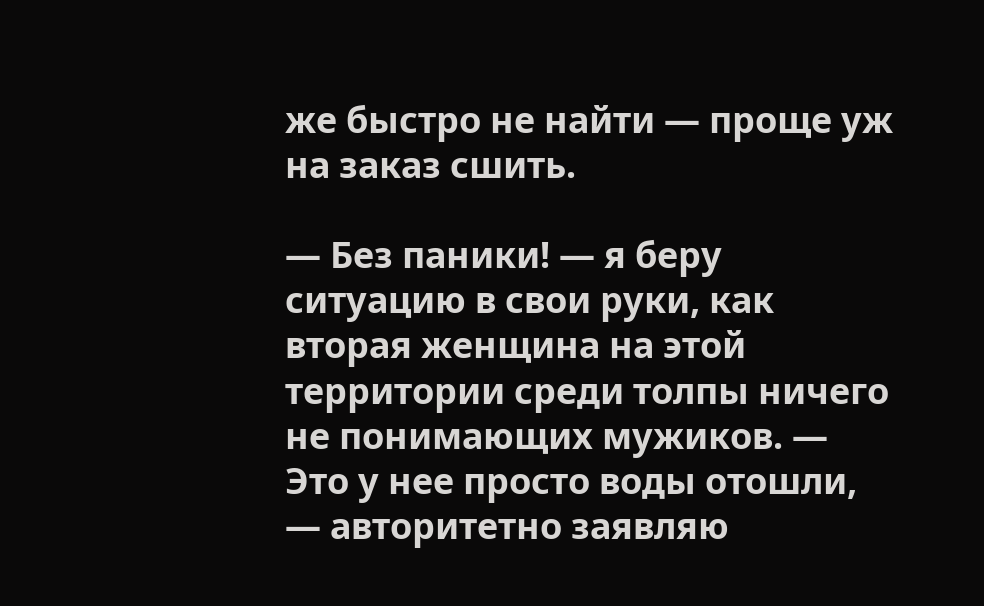же быстро не найти — проще уж на заказ сшить.

— Без паники! — я беру ситуацию в свои руки, как вторая женщина на этой территории среди толпы ничего не понимающих мужиков. — Это у нее просто воды отошли, — авторитетно заявляю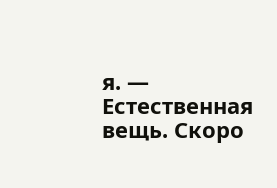я. — Естественная вещь. Скоро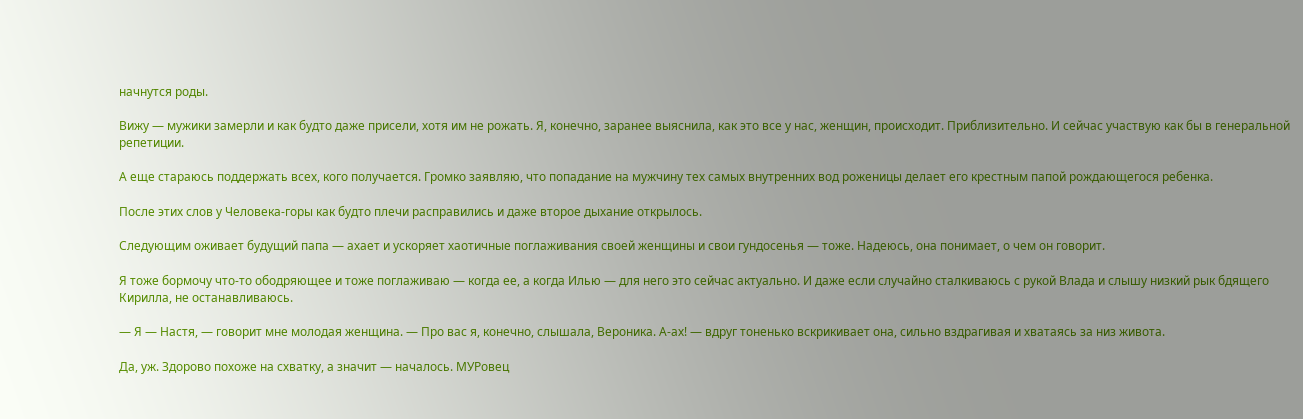начнутся роды.

Вижу — мужики замерли и как будто даже присели, хотя им не рожать. Я, конечно, заранее выяснила, как это все у нас, женщин, происходит. Приблизительно. И сейчас участвую как бы в генеральной репетиции.

А еще стараюсь поддержать всех, кого получается. Громко заявляю, что попадание на мужчину тех самых внутренних вод роженицы делает его крестным папой рождающегося ребенка.

После этих слов у Человека-горы как будто плечи расправились и даже второе дыхание открылось.

Следующим оживает будущий папа — ахает и ускоряет хаотичные поглаживания своей женщины и свои гундосенья — тоже. Надеюсь, она понимает, о чем он говорит.

Я тоже бормочу что-то ободряющее и тоже поглаживаю — когда ее, а когда Илью — для него это сейчас актуально. И даже если случайно сталкиваюсь с рукой Влада и слышу низкий рык бдящего Кирилла, не останавливаюсь.

— Я — Настя, — говорит мне молодая женщина. — Про вас я, конечно, слышала, Вероника. А-ах! — вдруг тоненько вскрикивает она, сильно вздрагивая и хватаясь за низ живота.

Да, уж. Здорово похоже на схватку, а значит — началось. МУРовец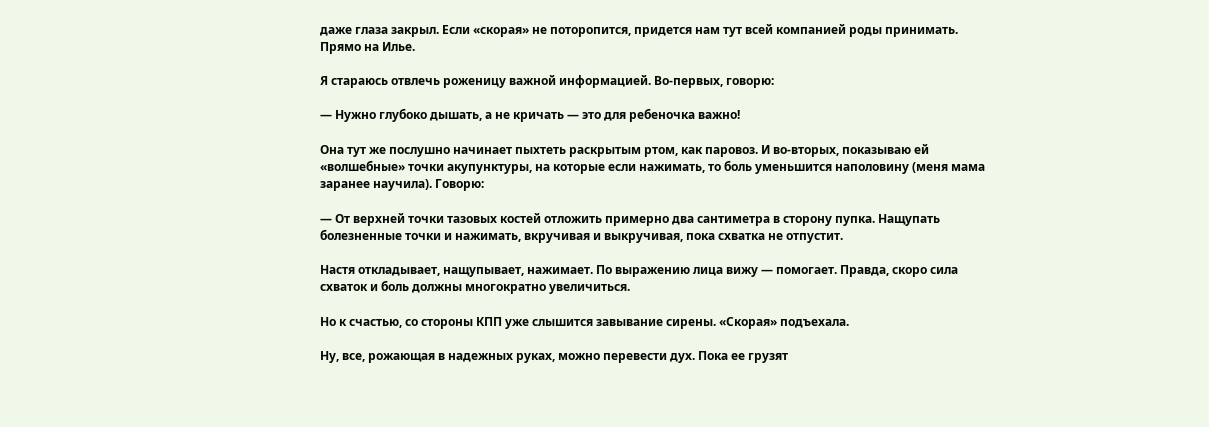даже глаза закрыл. Если «скорая» не поторопится, придется нам тут всей компанией роды принимать. Прямо на Илье.

Я стараюсь отвлечь роженицу важной информацией. Во-первых, говорю:

— Нужно глубоко дышать, а не кричать — это для ребеночка важно!

Она тут же послушно начинает пыхтеть раскрытым ртом, как паровоз. И во-вторых, показываю ей «волшебные» точки акупунктуры, на которые если нажимать, то боль уменьшится наполовину (меня мама заранее научила). Говорю:

— От верхней точки тазовых костей отложить примерно два сантиметра в сторону пупка. Нащупать болезненные точки и нажимать, вкручивая и выкручивая, пока схватка не отпустит.

Настя откладывает, нащупывает, нажимает. По выражению лица вижу — помогает. Правда, скоро сила схваток и боль должны многократно увеличиться.

Но к счастью, со стороны КПП уже слышится завывание сирены. «Скорая» подъехала.

Ну, все, рожающая в надежных руках, можно перевести дух. Пока ее грузят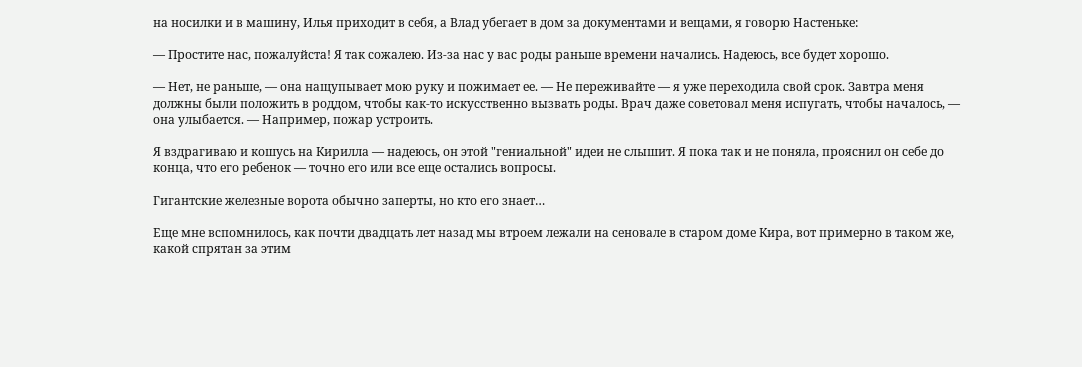на носилки и в машину, Илья приходит в себя, а Влад убегает в дом за документами и вещами, я говорю Настеньке:

— Простите нас, пожалуйста! Я так сожалею. Из-за нас у вас роды раньше времени начались. Надеюсь, все будет хорошо.

— Нет, не раньше, — она нащупывает мою руку и пожимает ее. — Не переживайте — я уже переходила свой срок. Завтра меня должны были положить в роддом, чтобы как-то искусственно вызвать роды. Врач даже советовал меня испугать, чтобы началось, — она улыбается. — Например, пожар устроить.

Я вздрагиваю и кошусь на Кирилла — надеюсь, он этой "гениальной" идеи не слышит. Я пока так и не поняла, прояснил он себе до конца, что его ребенок — точно его или все еще остались вопросы.

Гигантские железные ворота обычно заперты, но кто его знает…

Еще мне вспомнилось, как почти двадцать лет назад мы втроем лежали на сеновале в старом доме Кира, вот примерно в таком же, какой спрятан за этим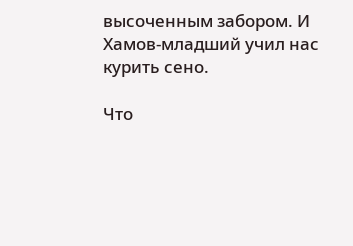высоченным забором. И Хамов-младший учил нас курить сено.

Что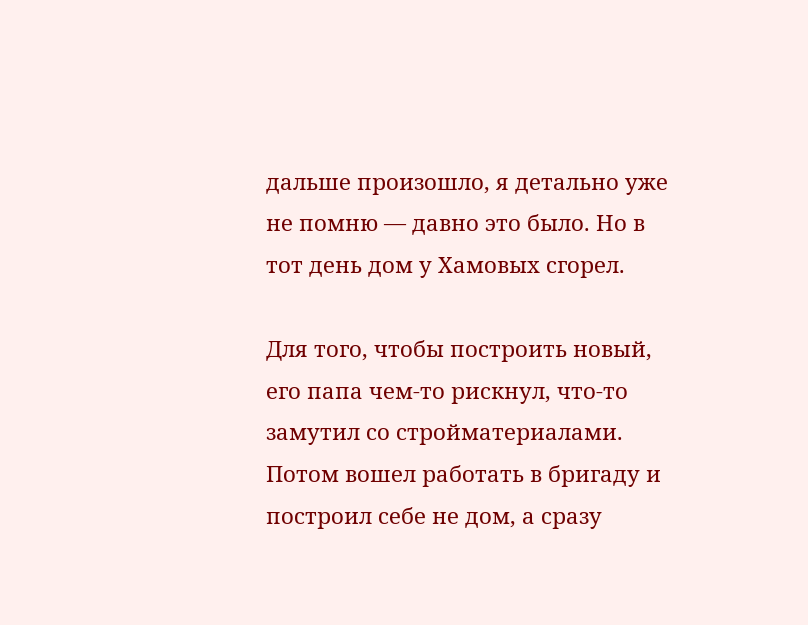дальше произошло, я детально уже не помню — давно это было. Но в тот день дом у Хамовых сгорел.

Для того, чтобы построить новый, его папа чем-то рискнул, что-то замутил со стройматериалами. Потом вошел работать в бригаду и построил себе не дом, а сразу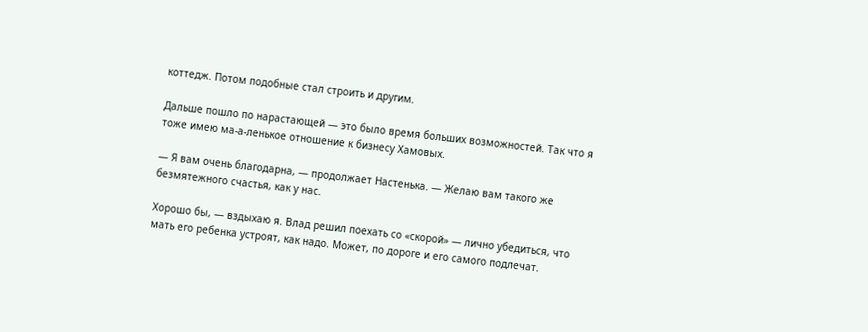коттедж. Потом подобные стал строить и другим.

Дальше пошло по нарастающей — это было время больших возможностей. Так что я тоже имею ма-а-ленькое отношение к бизнесу Хамовых.

— Я вам очень благодарна, — продолжает Настенька. — Желаю вам такого же безмятежного счастья, как у нас.

Хорошо бы, — вздыхаю я. Влад решил поехать со «скорой» — лично убедиться, что мать его ребенка устроят, как надо. Может, по дороге и его самого подлечат.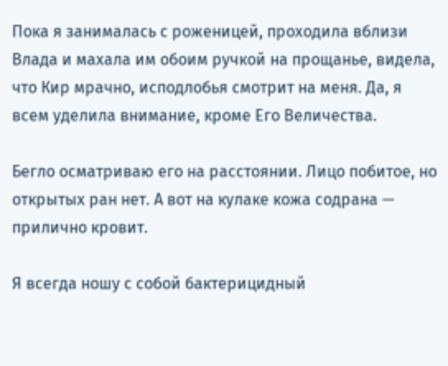Пока я занималась с роженицей, проходила вблизи Влада и махала им обоим ручкой на прощанье, видела, что Кир мрачно, исподлобья смотрит на меня. Да, я всем уделила внимание, кроме Его Величества.

Бегло осматриваю его на расстоянии. Лицо побитое, но открытых ран нет. А вот на кулаке кожа содрана — прилично кровит.

Я всегда ношу с собой бактерицидный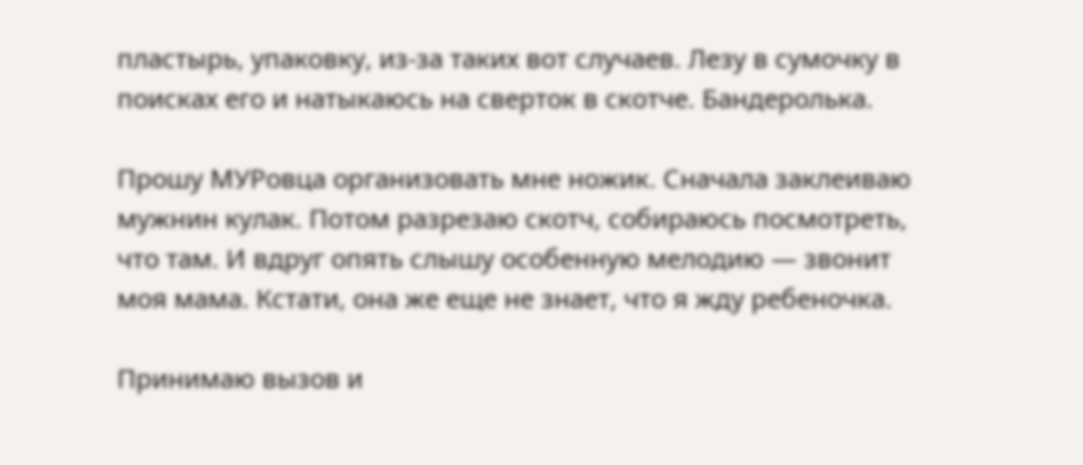пластырь, упаковку, из-за таких вот случаев. Лезу в сумочку в поисках его и натыкаюсь на сверток в скотче. Бандеролька.

Прошу МУРовца организовать мне ножик. Сначала заклеиваю мужнин кулак. Потом разрезаю скотч, собираюсь посмотреть, что там. И вдруг опять слышу особенную мелодию — звонит моя мама. Кстати, она же еще не знает, что я жду ребеночка.

Принимаю вызов и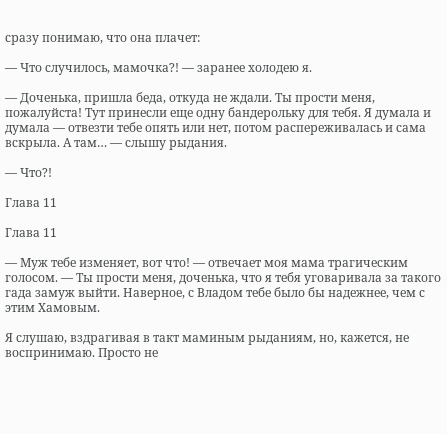сразу понимаю, что она плачет:

— Что случилось, мамочка?! — заранее холодею я.

— Доченька, пришла беда, откуда не ждали. Ты прости меня, пожалуйста! Тут принесли еще одну бандерольку для тебя. Я думала и думала — отвезти тебе опять или нет, потом распереживалась и сама вскрыла. А там… — слышу рыдания.

— Что?!

Глава 11

Глава 11

— Муж тебе изменяет, вот что! — отвечает моя мама трагическим голосом. — Ты прости меня, доченька, что я тебя уговаривала за такого гада замуж выйти. Наверное, с Владом тебе было бы надежнее, чем с этим Хамовым.

Я слушаю, вздрагивая в такт маминым рыданиям, но, кажется, не воспринимаю. Просто не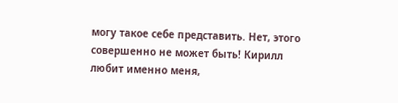могу такое себе представить. Нет, этого совершенно не может быть! Кирилл любит именно меня,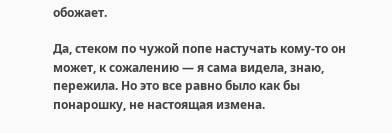обожает.

Да, стеком по чужой попе настучать кому-то он может, к сожалению — я сама видела, знаю, пережила. Но это все равно было как бы понарошку, не настоящая измена.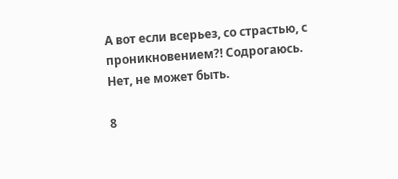А вот если всерьез, со страстью, с проникновением?! Содрогаюсь. Нет, не может быть.

8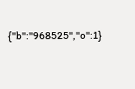{"b":"968525","o":1}